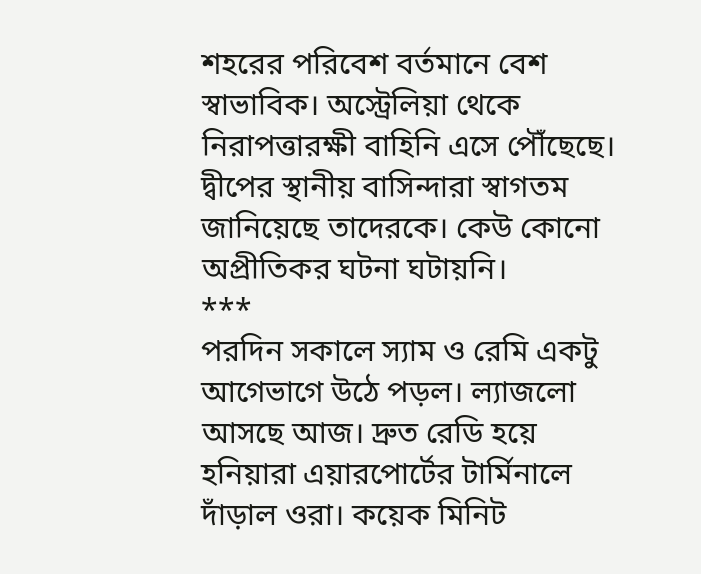শহরের পরিবেশ বর্তমানে বেশ স্বাভাবিক। অস্ট্রেলিয়া থেকে নিরাপত্তারক্ষী বাহিনি এসে পৌঁছেছে। দ্বীপের স্থানীয় বাসিন্দারা স্বাগতম জানিয়েছে তাদেরকে। কেউ কোনো অপ্রীতিকর ঘটনা ঘটায়নি।
***
পরদিন সকালে স্যাম ও রেমি একটু আগেভাগে উঠে পড়ল। ল্যাজলো আসছে আজ। দ্রুত রেডি হয়ে হনিয়ারা এয়ারপোর্টের টার্মিনালে দাঁড়াল ওরা। কয়েক মিনিট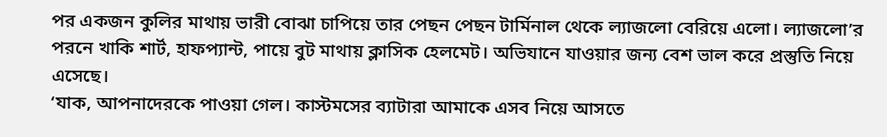পর একজন কুলির মাথায় ভারী বোঝা চাপিয়ে তার পেছন পেছন টার্মিনাল থেকে ল্যাজলো বেরিয়ে এলো। ল্যাজলো’র পরনে খাকি শার্ট, হাফপ্যান্ট, পায়ে বুট মাথায় ক্লাসিক হেলমেট। অভিযানে যাওয়ার জন্য বেশ ভাল করে প্রস্তুতি নিয়ে এসেছে।
‘যাক, আপনাদেরকে পাওয়া গেল। কাস্টমসের ব্যাটারা আমাকে এসব নিয়ে আসতে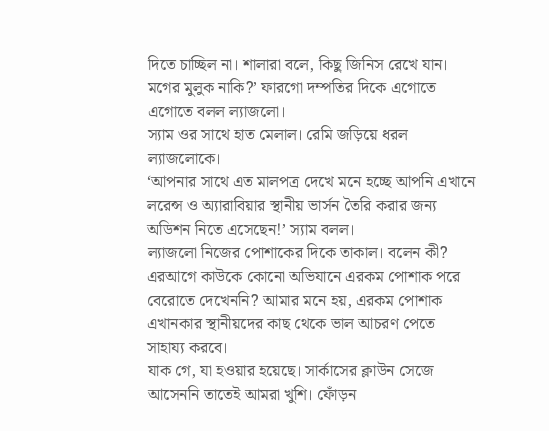দিতে চাচ্ছিল না। শালারা বলে, কিছু জিনিস রেখে যান। মগের মুলুক নাকি?’ ফারগো দম্পতির দিকে এগোতে এগোতে বলল ল্যাজলো।
স্যাম ওর সাথে হাত মেলাল। রেমি জড়িয়ে ধরল ল্যাজলোকে।
‘আপনার সাথে এত মালপত্র দেখে মনে হচ্ছে আপনি এখানে লরেন্স ও অ্যারাবিয়ার স্থানীয় ভার্সন তৈরি করার জন্য অডিশন নিতে এসেছেন!’ স্যাম বলল।
ল্যাজলো নিজের পোশাকের দিকে তাকাল। বলেন কী? এরআগে কাউকে কোনো অভিযানে এরকম পোশাক পরে বেরোতে দেখেননি? আমার মনে হয়, এরকম পোশাক এখানকার স্থানীয়দের কাছ থেকে ভাল আচরণ পেতে সাহায্য করবে।
যাক গে, যা হওয়ার হয়েছে। সার্কাসের ক্লাউন সেজে আসেননি তাতেই আমরা খুশি। ফোঁড়ন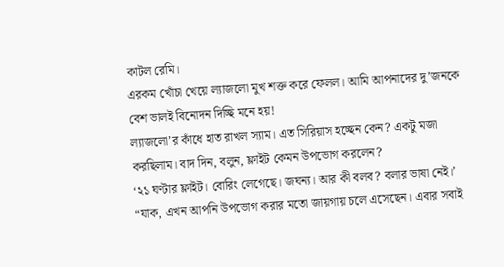কাটল রেমি।
এরকম খোঁচা খেয়ে ল্যাজলো মুখ শক্ত করে ফেলল। আমি আপনাদের দু’জনকে বেশ ভালই বিনোদন দিচ্ছি মনে হয়!
ল্যাজলো’র কাঁধে হাত রাখল স্যাম। এত সিরিয়াস হচ্ছেন কেন? একটু মজা করছিলাম। বাদ দিন, বলুন, ফ্লাইট কেমন উপভোগ করলেন?
‘২১ ঘণ্টার ফ্লাইট। বোরিং লেগেছে। জঘন্য। আর কী বলব? বলার ভাষা নেই।’
“যাক, এখন আপনি উপভোগ করার মতো জায়গায় চলে এসেছেন। এবার সবাই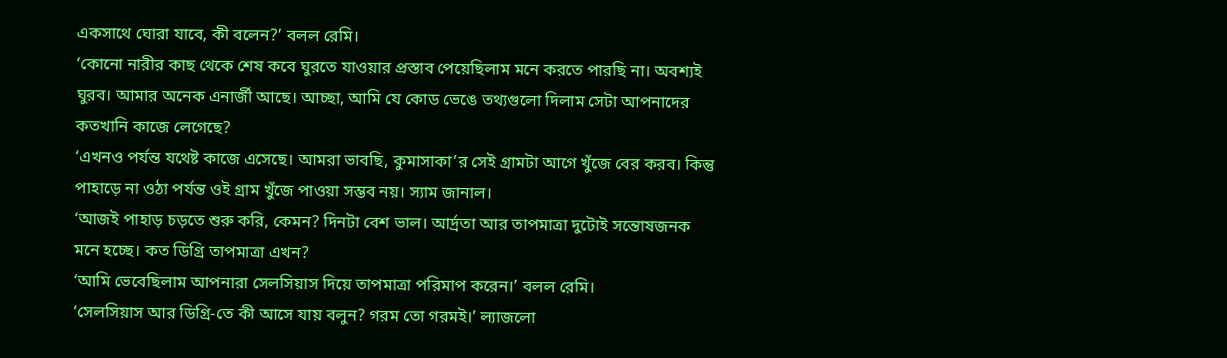একসাথে ঘোরা যাবে, কী বলেন?’ বলল রেমি।
‘কোনো নারীর কাছ থেকে শেষ কবে ঘুরতে যাওয়ার প্রস্তাব পেয়েছিলাম মনে করতে পারছি না। অবশ্যই ঘুরব। আমার অনেক এনার্জী আছে। আচ্ছা, আমি যে কোড ভেঙে তথ্যগুলো দিলাম সেটা আপনাদের কতখানি কাজে লেগেছে?
‘এখনও পর্যন্ত যথেষ্ট কাজে এসেছে। আমরা ভাবছি, কুমাসাকা’র সেই গ্রামটা আগে খুঁজে বের করব। কিন্তু পাহাড়ে না ওঠা পর্যন্ত ওই গ্রাম খুঁজে পাওয়া সম্ভব নয়। স্যাম জানাল।
‘আজই পাহাড় চড়তে শুরু করি, কেমন? দিনটা বেশ ভাল। আর্দ্রতা আর তাপমাত্রা দুটোই সন্তোষজনক মনে হচ্ছে। কত ডিগ্রি তাপমাত্রা এখন?
‘আমি ভেবেছিলাম আপনারা সেলসিয়াস দিয়ে তাপমাত্রা পরিমাপ করেন।’ বলল রেমি।
‘সেলসিয়াস আর ডিগ্রি-তে কী আসে যায় বলুন? গরম তো গরমই।’ ল্যাজলো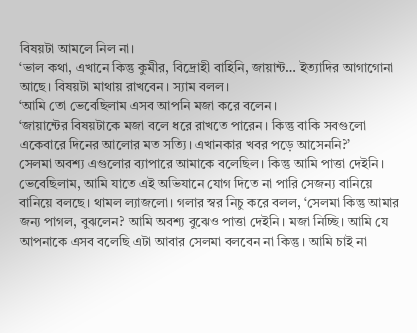বিষয়টা আমলে নিল না।
‘ভাল কথা, এখানে কিন্তু কুমীর, বিদ্রোহী বাহিনি, জায়ান্ট… ইত্যাদির আগাগোনা আছে। বিষয়টা মাথায় রাখবেন। স্যাম বলল।
‘আমি তো ভেবেছিলাম এসব আপনি মজা করে বলেন।
‘জায়ান্টের বিষয়টাকে মজা বলে ধরে রাখতে পারেন। কিন্তু বাকি সবগুলো একেবারে দিনের আলোর মত সত্যি। এখানকার খবর পড়ে আসেননি?’
সেলমা অবশ্য এগুলোর ব্যাপারে আমাকে বলেছিল। কিন্তু আমি পাত্তা দেইনি। ভেবেছিলাম, আমি যাতে এই অভিযানে যোগ দিতে না পারি সেজন্য বানিয়ে বানিয়ে বলছে। থামল ল্যাজলো। গলার স্বর নিচু করে বলল, ‘সেলমা কিন্তু আমার জন্য পাগল, বুঝলেন? আমি অবশ্য বুঝেও পাত্তা দেইনি। মজা নিচ্ছি। আমি যে আপনাকে এসব বলেছি এটা আবার সেলমা বলবেন না কিন্তু। আমি চাই না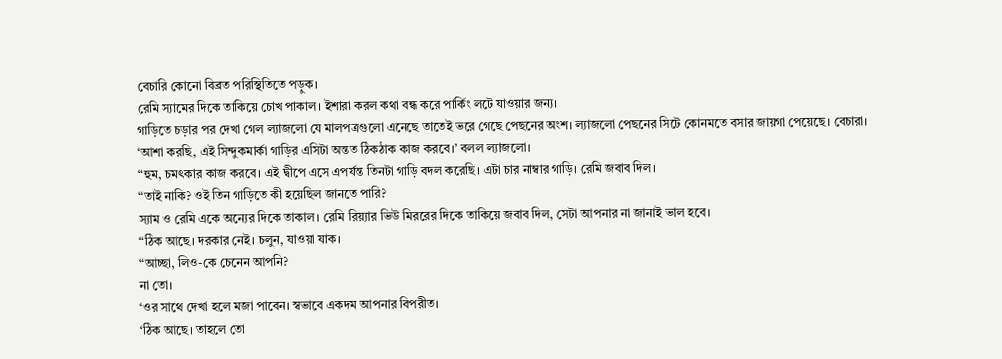বেচারি কোনো বিব্রত পরিস্থিতিতে পড়ুক।
রেমি স্যামের দিকে তাকিয়ে চোখ পাকাল। ইশারা করল কথা বন্ধ করে পার্কিং লটে যাওয়ার জন্য।
গাড়িতে চড়ার পর দেখা গেল ল্যাজলো যে মালপত্রগুলো এনেছে তাতেই ভরে গেছে পেছনের অংশ। ল্যাজলো পেছনের সিটে কোনমতে বসার জায়গা পেয়েছে। বেচারা।
‘আশা করছি, এই সিন্দুকমার্কা গাড়ির এসিটা অন্তত ঠিকঠাক কাজ করবে।’ বলল ল্যাজলো।
“হুম, চমৎকার কাজ করবে। এই দ্বীপে এসে এপর্যন্ত তিনটা গাড়ি বদল করেছি। এটা চার নাম্বার গাড়ি। রেমি জবাব দিল।
“তাই নাকি? ওই তিন গাড়িতে কী হয়েছিল জানতে পারি?
স্যাম ও রেমি একে অন্যের দিকে তাকাল। রেমি রিয়্যার ভিউ মিররের দিকে তাকিয়ে জবাব দিল, সেটা আপনার না জানাই ভাল হবে।
“ঠিক আছে। দরকার নেই। চলুন, যাওয়া যাক।
“আচ্ছা, লিও-কে চেনেন আপনি?
না তো।
‘ওর সাথে দেখা হলে মজা পাবেন। স্বভাবে একদম আপনার বিপরীত।
‘ঠিক আছে। তাহলে তো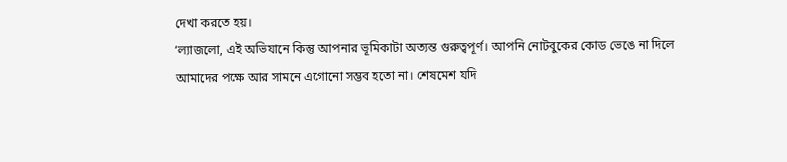দেখা করতে হয়।
‘ল্যাজলো, এই অভিযানে কিন্তু আপনার ভূমিকাটা অত্যন্ত গুরুত্বপূর্ণ। আপনি নোটবুকের কোড ভেঙে না দিলে আমাদের পক্ষে আর সামনে এগোনো সম্ভব হতো না। শেষমেশ যদি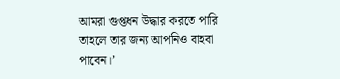আমরা গুপ্তধন উদ্ধার করতে পারি তাহলে তার জন্য আপনিও বাহবা পাবেন।’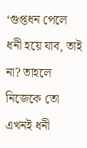‘গুপ্তধন পেলে ধনী হয়ে যাব, তাই না? তাহলে নিজেকে তো এখনই ধনী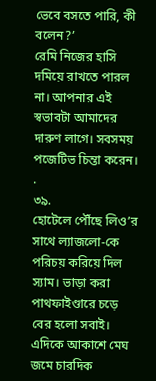ভেবে বসতে পারি, কী বলেন?’
রেমি নিজের হাসি দমিয়ে রাখতে পারল না। আপনার এই স্বভাবটা আমাদের দারুণ লাগে। সবসময় পজেটিভ চিন্তা করেন।
.
৩৯.
হোটেলে পৌঁছে লিও’র সাথে ল্যাজলো-কে পরিচয় করিয়ে দিল স্যাম। ভাড়া করা পাথফাইণ্ডারে চড়ে বের হলো সবাই। এদিকে আকাশে মেঘ জমে চারদিক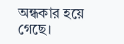অন্ধকার হয়ে গেছে।